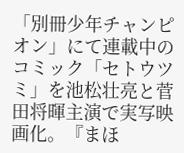「別冊少年チャンピオン」にて連載中のコミック「セトウツミ」を池松壮亮と菅田将暉主演で実写映画化。『まほ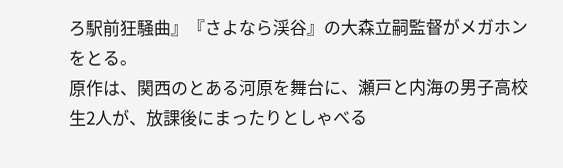ろ駅前狂騒曲』『さよなら渓谷』の大森立嗣監督がメガホンをとる。
原作は、関西のとある河原を舞台に、瀬戸と内海の男子高校生2人が、放課後にまったりとしゃべる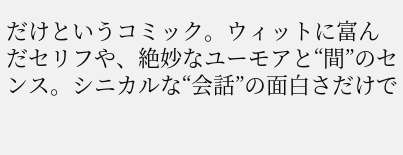だけというコミック。ウィットに富んだセリフや、絶妙なユーモアと“間”のセンス。シニカルな“会話”の面白さだけで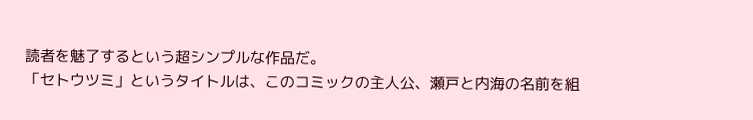読者を魅了するという超シンプルな作品だ。
「セトウツミ」というタイトルは、このコミックの主人公、瀬戸と内海の名前を組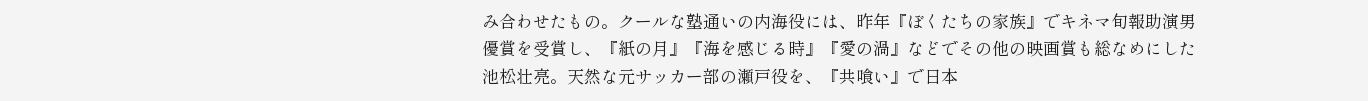み合わせたもの。クールな塾通いの内海役には、昨年『ぼくたちの家族』でキネマ旬報助演男優賞を受賞し、『紙の月』『海を感じる時』『愛の渦』などでその他の映画賞も総なめにした池松壮亮。天然な元サッカー部の瀬戸役を、『共喰い』で日本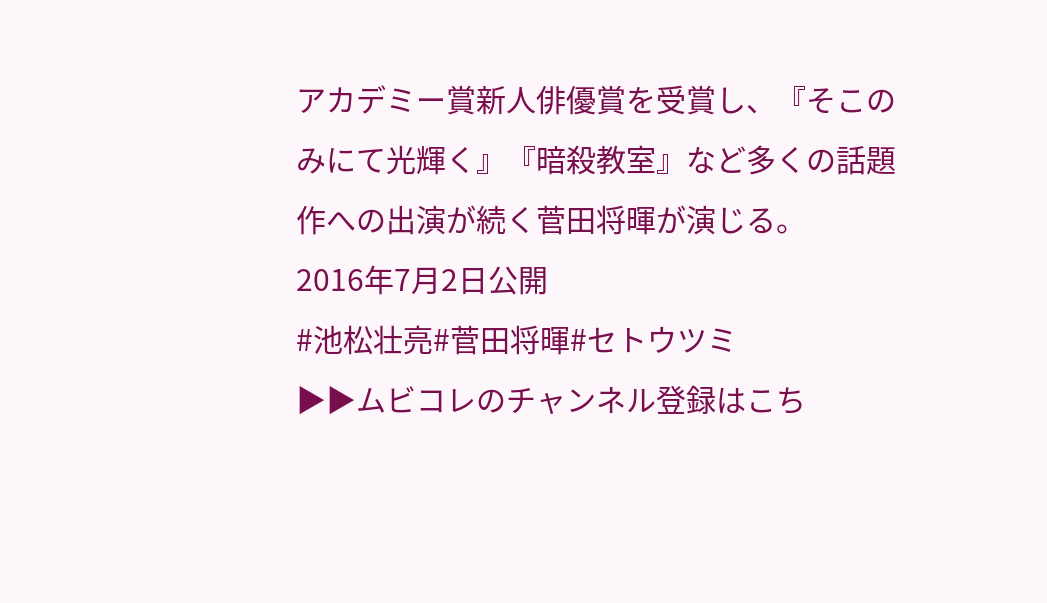アカデミー賞新人俳優賞を受賞し、『そこのみにて光輝く』『暗殺教室』など多くの話題作への出演が続く菅田将暉が演じる。
2016年7月2日公開
#池松壮亮#菅田将暉#セトウツミ
▶▶ムビコレのチャンネル登録はこち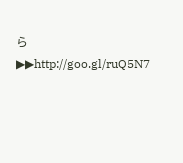ら▶▶http://goo.gl/ruQ5N7